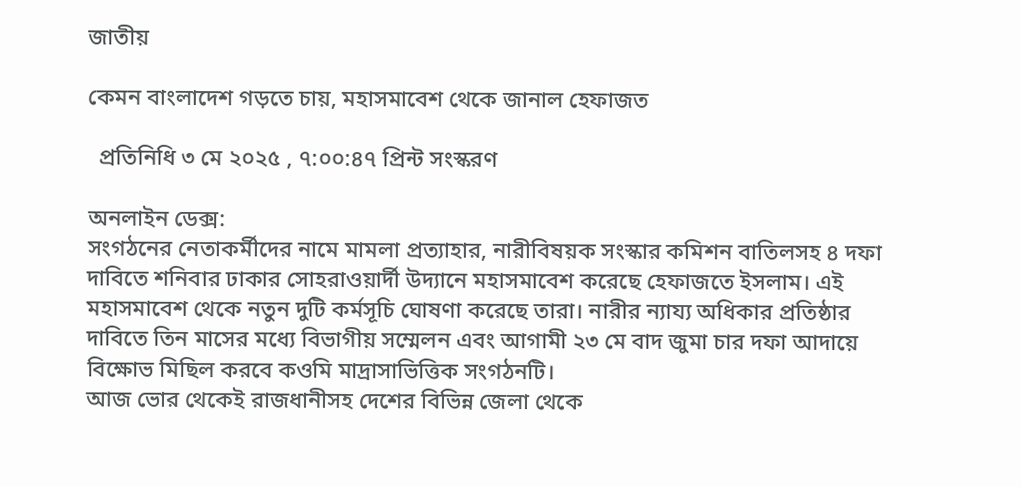জাতীয়

কেমন বাংলাদেশ গড়তে চায়, মহাসমাবেশ থেকে জানাল হেফাজত

  প্রতিনিধি ৩ মে ২০২৫ , ৭:০০:৪৭ প্রিন্ট সংস্করণ

অনলাইন ডেক্স:
সংগঠনের নেতাকর্মীদের নামে মামলা প্রত্যাহার, নারীবিষয়ক সংস্কার কমিশন বাতিলসহ ৪ দফা দাবিতে শনিবার ঢাকার সোহরাওয়ার্দী উদ্যানে মহাসমাবেশ করেছে হেফাজতে ইসলাম। এই মহাসমাবেশ থেকে নতুন দুটি কর্মসূচি ঘোষণা করেছে তারা। নারীর ন্যায্য অধিকার প্রতিষ্ঠার দাবিতে তিন মাসের মধ্যে বিভাগীয় সম্মেলন এবং আগামী ২৩ মে বাদ জুমা চার দফা আদায়ে বিক্ষোভ মিছিল করবে কওমি মাদ্রাসাভিত্তিক সংগঠনটি।
আজ ভোর থেকেই রাজধানীসহ দেশের বিভিন্ন জেলা থেকে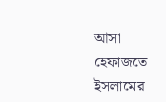আসা হেফাজতে ইসলামের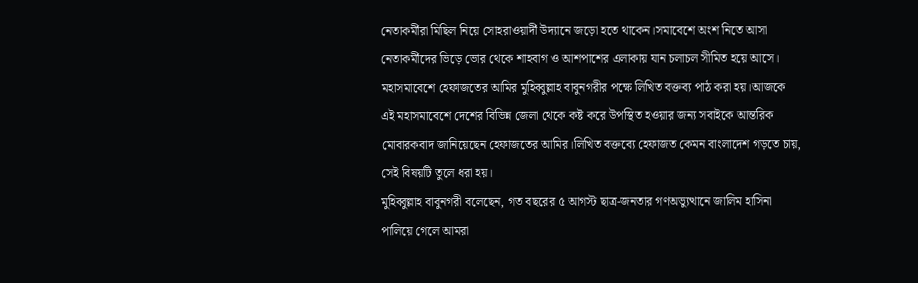নেতাকর্মীরা মিছিল নিয়ে সোহরাওয়ার্দী উদ্যানে জড়ো হতে থাকেন।সমাবেশে অংশ নিতে আসা নেতাকর্মীদের ভিড়ে ভোর থেকে শাহবাগ ও আশপাশের এলাকায় যান চলাচল সীমিত হয়ে আসে।
মহাসমাবেশে হেফাজতের আমির মুহিব্বুল্লাহ বাবুনগরীর পক্ষে লিখিত বক্তব্য পাঠ করা হয়।আজকে এই মহাসমাবেশে দেশের বিভিন্ন জেলা থেকে কষ্ট করে উপস্থিত হওয়ার জন্য সবাইকে আন্তরিক মোবারকবাদ জানিয়েছেন হেফাজতের আমির।লিখিত বক্তব্যে হেফাজত কেমন বাংলাদেশ গড়তে চায়, সেই বিষয়টি তুলে ধরা হয়।
মুহিব্বুল্লাহ বাবুনগরী বলেছেন, গত বছরের ৫ আগস্ট ছাত্র-জনতার গণঅভ্যুত্থানে জালিম হাসিনা পালিয়ে গেলে আমরা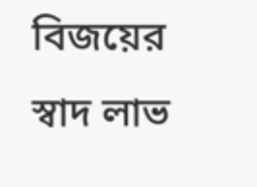বিজয়ের স্বাদ লাভ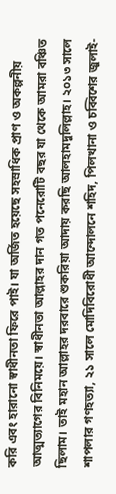করি এবং হারানো স্বাধীনতা ফিরে পাই। যা অর্জিত হয়েছে সহস্রাধিক প্রাণ ও অকল্পনীয় আত্মত্যাগের বিনিময়ে। স্বাধীনতা আল্লাহর দান গত পনেরোটি বছর যা থেকে আমরা বঞ্চিত ছিলাম। তাই মহান আল্লাহর দরবারে শুকরিয়া আদায় করছি আলহামদুলিল্লাহ। ২০১৩ সালে শাপলার গণহত্যা, ২১ সালে মোদিবিরোধী আন্দোলনে শহিদ, পিলখানা ও চব্বিশের জুলাই-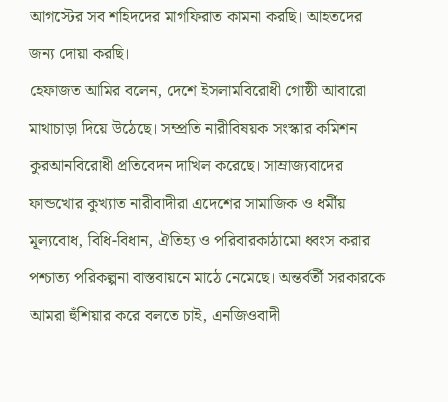আগস্টের সব শহিদদের মাগফিরাত কামনা করছি। আহতদের জন্য দোয়া করছি।
হেফাজত আমির বলেন, দেশে ইসলামবিরোধী গোষ্ঠী আবারো মাথাচাড়া দিয়ে উঠেছে। সম্প্রতি নারীবিষয়ক সংস্কার কমিশন কুরআনবিরোধী প্রতিবেদন দাখিল করেছে। সাম্রাজ্যবাদের ফান্ডখোর কুখ্যাত নারীবাদীরা এদেশের সামাজিক ও ধর্মীয় মূল্যবোধ, বিধি-বিধান, ঐতিহ্য ও পরিবারকাঠামো ধ্বংস করার পশ্চাত্য পরিকল্পনা বাস্তবায়নে মাঠে নেমেছে। অন্তর্বর্তী সরকারকে আমরা হুঁশিয়ার করে বলতে চাই, এনজিওবাদী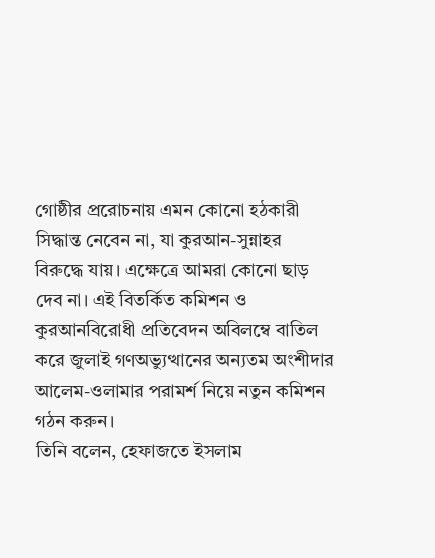গোষ্ঠীর প্ররোচনায় এমন কোনো হঠকারী সিদ্ধান্ত নেবেন না, যা কুরআন-সুন্নাহর বিরুদ্ধে যায়। এক্ষেত্রে আমরা কোনো ছাড় দেব না। এই বিতর্কিত কমিশন ও কুরআনবিরোধী প্রতিবেদন অবিলম্বে বাতিল করে জুলাই গণঅভ্যুত্থানের অন্যতম অংশীদার আলেম-ওলামার পরামর্শ নিয়ে নতুন কমিশন গঠন করুন।
তিনি বলেন, হেফাজতে ইসলাম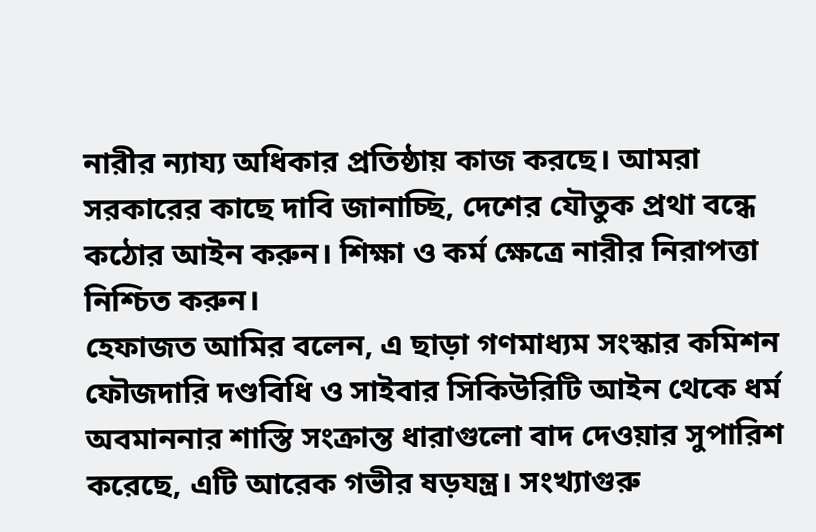নারীর ন্যায্য অধিকার প্রতিষ্ঠায় কাজ করছে। আমরা সরকারের কাছে দাবি জানাচ্ছি, দেশের যৌতুক প্রথা বন্ধে কঠোর আইন করুন। শিক্ষা ও কর্ম ক্ষেত্রে নারীর নিরাপত্তা নিশ্চিত করুন।
হেফাজত আমির বলেন, এ ছাড়া গণমাধ্যম সংস্কার কমিশন ফৌজদারি দণ্ডবিধি ও সাইবার সিকিউরিটি আইন থেকে ধর্ম অবমাননার শাস্তি সংক্রান্ত ধারাগুলো বাদ দেওয়ার সুপারিশ করেছে, এটি আরেক গভীর ষড়যন্ত্র। সংখ্যাগুরু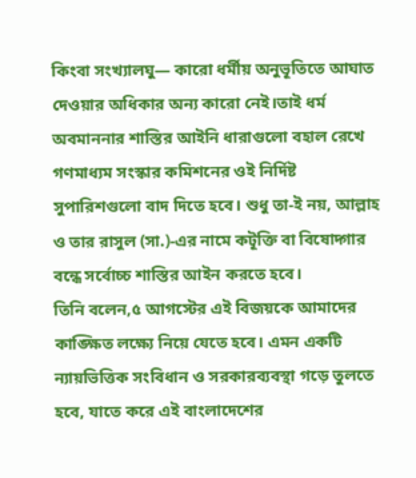কিংবা সংখ্যালঘু— কারো ধর্মীয় অনুভূতিতে আঘাত দেওয়ার অধিকার অন্য কারো নেই।তাই ধর্ম অবমাননার শাস্তির আইনি ধারাগুলো বহাল রেখে গণমাধ্যম সংস্কার কমিশনের ওই নির্দিষ্ট সুপারিশগুলো বাদ দিতে হবে। শুধু তা-ই নয়, আল্লাহ ও তার রাসুল (সা.)-এর নামে কটূক্তি বা বিষোদ্গার বন্ধে সর্বোচ্চ শাস্তির আইন করতে হবে।
তিনি বলেন,৫ আগস্টের এই বিজয়কে আমাদের কাঙ্ক্ষিত লক্ষ্যে নিয়ে যেতে হবে। এমন একটি ন্যায়ভিত্তিক সংবিধান ও সরকারব্যবস্থা গড়ে তুলতে হবে, যাতে করে এই বাংলাদেশের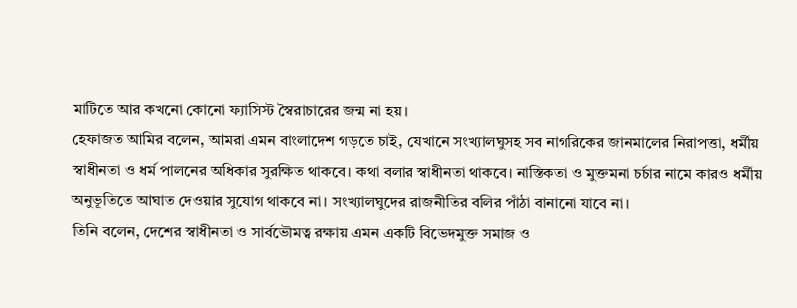মাটিতে আর কখনো কোনো ফ্যাসিস্ট স্বৈরাচারের জন্ম না হয়।
হেফাজত আমির বলেন, আমরা এমন বাংলাদেশ গড়তে চাই, যেখানে সংখ্যালঘুসহ সব নাগরিকের জানমালের নিরাপত্তা, ধর্মীয় স্বাধীনতা ও ধর্ম পালনের অধিকার সুরক্ষিত থাকবে। কথা বলার স্বাধীনতা থাকবে। নাস্তিকতা ও মুক্তমনা চর্চার নামে কারও ধর্মীয় অনুভূতিতে আঘাত দেওয়ার সুযোগ থাকবে না। সংখ্যালঘুদের রাজনীতির বলির পাঁঠা বানানো যাবে না।
তিনি বলেন, দেশের স্বাধীনতা ও সার্বভৌমত্ব রক্ষায় এমন একটি বিভেদমুক্ত সমাজ ও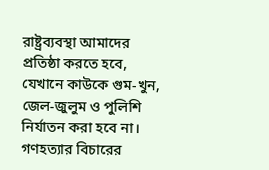রাষ্ট্রব্যবস্থা আমাদের প্রতিষ্ঠা করতে হবে, যেখানে কাউকে গুম-খুন, জেল-জুলুম ও পুলিশি নির্যাতন করা হবে না। গণহত্যার বিচারের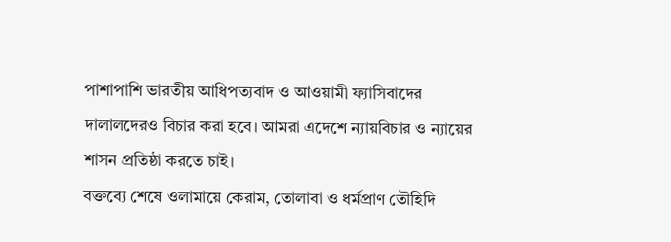পাশাপাশি ভারতীয় আধিপত্যবাদ ও আওয়ামী ফ্যাসিবাদের দালালদেরও বিচার করা হবে। আমরা এদেশে ন্যায়বিচার ও ন্যায়ের শাসন প্রতিষ্ঠা করতে চাই।
বক্তব্যে শেষে ওলামায়ে কেরাম, তোলাবা ও ধর্মপ্রাণ তৌহিদি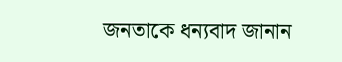জনতাকে ধন্যবাদ জানান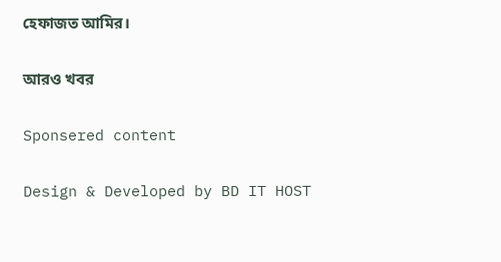হেফাজত আমির।

আরও খবর

Sponsered content

Design & Developed by BD IT HOST